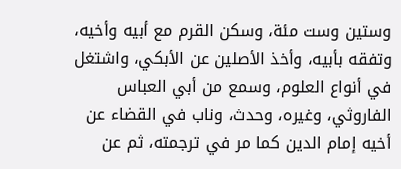وستين وست مئة، وسكن القرم مع أبيه وأخيه، وتفقه بأبيه، وأخذ الأصلين عن الأبكي، واشتغل في أنواع العلوم، وسمع من أبي العباس الفاروثي، وغيره، وحدث، وناب في القضاء عن أخيه إمام الدين كما مر في ترجمته، ثم عن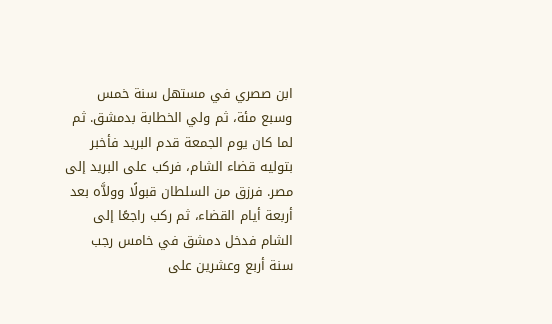ابن صصري في مستهل سنة خمس وسبع مئة، ثم ولي الخطابة بدمشق. ثم لما كان يوم الجمعة قدم البريد فأخبر بتوليه قضاء الشام، فركب على البريد إلى مصر. فرزق من السلطان قبولًا وولاَّه بعد أربعة أيام القضاء، ثم ركب راجعًا إلى الشام فدخل دمشق في خامس رجب سنة أربع وعشرين على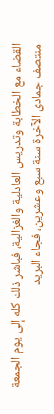القضاء مع الخطابة وتدريس العادلية والغزالية، فباشر ذلك كله إلى يوم الجمعة منتصف جمادى الآخرة سنة سبع وعشرين، فجاء البريد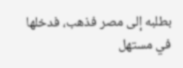بطلبه إلى مصر فذهب، فدخلها في مستهل